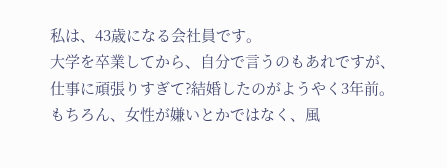私は、43歳になる会社員です。
大学を卒業してから、自分で言うのもあれですが、仕事に頑張りすぎて?結婚したのがようやく3年前。もちろん、女性が嫌いとかではなく、風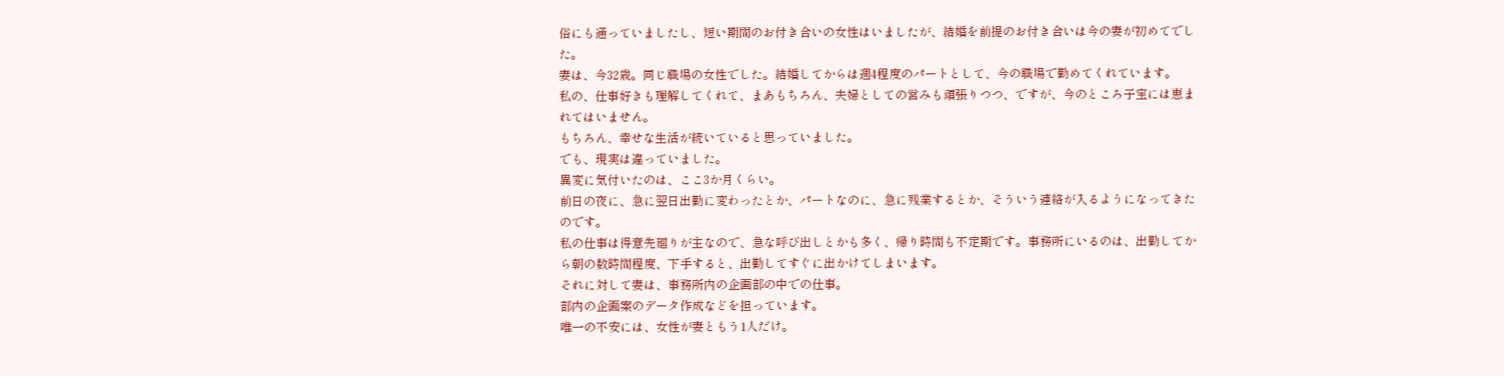俗にも通っていましたし、短い期間のお付き合いの女性はいましたが、結婚を前提のお付き合いは今の妻が初めてでした。
妻は、今32歳。同じ職場の女性でした。結婚してからは週4程度のパートとして、今の職場で勤めてくれています。
私の、仕事好きも理解してくれて、まあもちろん、夫婦としての営みも頑張りつつ、ですが、今のところ子宝には恵まれてはいません。
もちろん、幸せな生活が続いていると思っていました。
でも、現実は違っていました。
異変に気付いたのは、ここ3か月くらい。
前日の夜に、急に翌日出勤に変わったとか、パートなのに、急に残業するとか、そういう連絡が入るようになってきたのです。
私の仕事は得意先廻りが主なので、急な呼び出しとかも多く、帰り時間も不定期です。事務所にいるのは、出勤してから朝の数時間程度、下手すると、出勤してすぐに出かけてしまいます。
それに対して妻は、事務所内の企画部の中での仕事。
部内の企画案のデータ作成などを担っています。
唯一の不安には、女性が妻ともう1人だけ。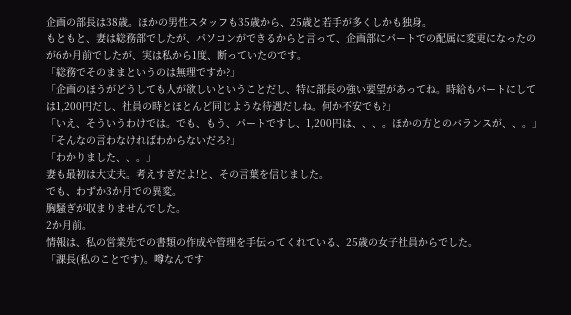企画の部長は38歳。ほかの男性スタッフも35歳から、25歳と若手が多くしかも独身。
もともと、妻は総務部でしたが、パソコンができるからと言って、企画部にパートでの配属に変更になったのが6か月前でしたが、実は私から1度、断っていたのです。
「総務でそのままというのは無理ですか?」
「企画のほうがどうしても人が欲しいということだし、特に部長の強い要望があってね。時給もパートにしては1,200円だし、社員の時とほとんど同じような待遇だしね。何か不安でも?」
「いえ、そういうわけでは。でも、もう、パートですし、1,200円は、、、。ほかの方とのバランスが、、。」
「そんなの言わなければわからないだろ?」
「わかりました、、。」
妻も最初は大丈夫。考えすぎだよ!と、その言葉を信じました。
でも、わずか3か月での異変。
胸騒ぎが収まりませんでした。
2か月前。
情報は、私の営業先での書類の作成や管理を手伝ってくれている、25歳の女子社員からでした。
「課長(私のことです)。噂なんです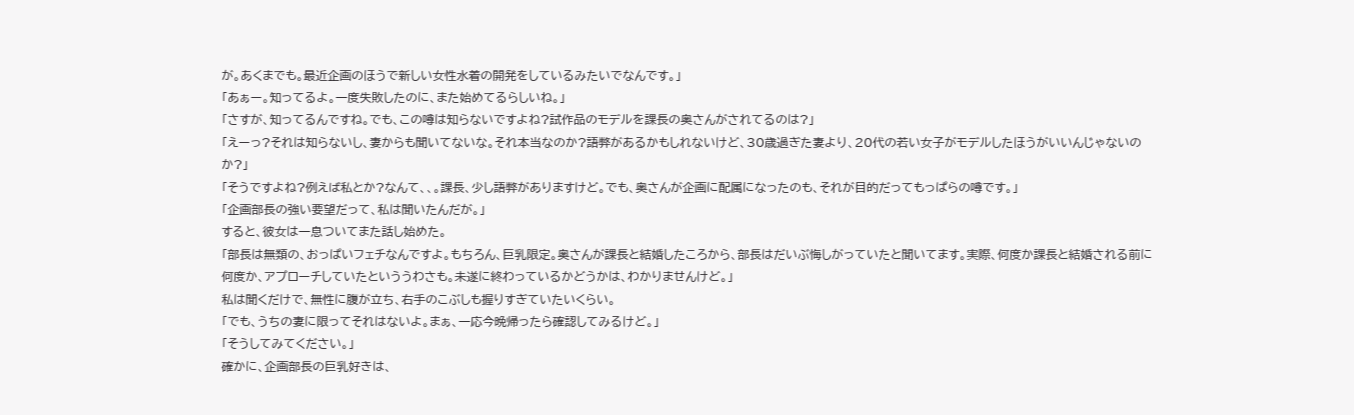が。あくまでも。最近企画のほうで新しい女性水着の開発をしているみたいでなんです。」
「あぁー。知ってるよ。一度失敗したのに、また始めてるらしいね。」
「さすが、知ってるんですね。でも、この噂は知らないですよね?試作品のモデルを課長の奥さんがされてるのは?」
「えーっ?それは知らないし、妻からも聞いてないな。それ本当なのか?語弊があるかもしれないけど、30歳過ぎた妻より、20代の若い女子がモデルしたほうがいいんじゃないのか?」
「そうですよね?例えば私とか?なんて、、。課長、少し語弊がありますけど。でも、奥さんが企画に配属になったのも、それが目的だってもっぱらの噂です。」
「企画部長の強い要望だって、私は聞いたんだが。」
すると、彼女は一息ついてまた話し始めた。
「部長は無類の、おっぱいフェチなんですよ。もちろん、巨乳限定。奥さんが課長と結婚したころから、部長はだいぶ悔しがっていたと聞いてます。実際、何度か課長と結婚される前に何度か、アプローチしていたといううわさも。未遂に終わっているかどうかは、わかりませんけど。」
私は聞くだけで、無性に腹が立ち、右手のこぶしも握りすぎていたいくらい。
「でも、うちの妻に限ってそれはないよ。まぁ、一応今晩帰ったら確認してみるけど。」
「そうしてみてください。」
確かに、企画部長の巨乳好きは、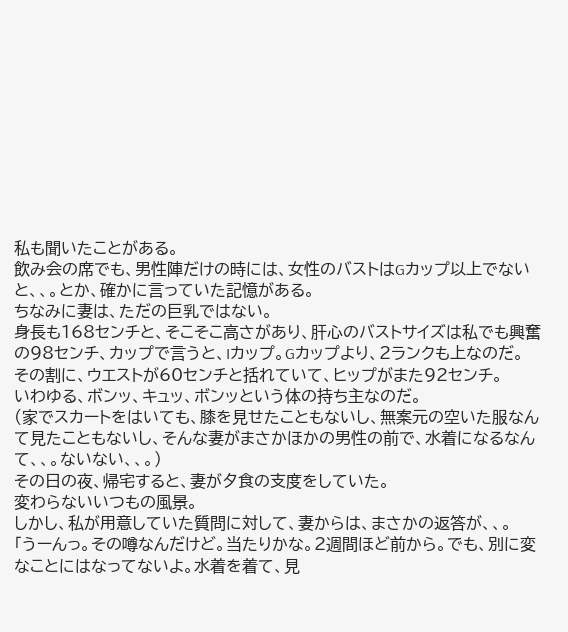私も聞いたことがある。
飲み会の席でも、男性陣だけの時には、女性のバストはGカップ以上でないと、、。とか、確かに言っていた記憶がある。
ちなみに妻は、ただの巨乳ではない。
身長も168センチと、そこそこ高さがあり、肝心のバストサイズは私でも興奮の98センチ、カップで言うと、Iカップ。Gカップより、2ランクも上なのだ。
その割に、ウエストが60センチと括れていて、ヒップがまた92センチ。
いわゆる、ボンッ、キュッ、ボンッという体の持ち主なのだ。
(家でスカートをはいても、膝を見せたこともないし、無案元の空いた服なんて見たこともないし、そんな妻がまさかほかの男性の前で、水着になるなんて、、。ないない、、。)
その日の夜、帰宅すると、妻が夕食の支度をしていた。
変わらないいつもの風景。
しかし、私が用意していた質問に対して、妻からは、まさかの返答が、、。
「うーんっ。その噂なんだけど。当たりかな。2週間ほど前から。でも、別に変なことにはなってないよ。水着を着て、見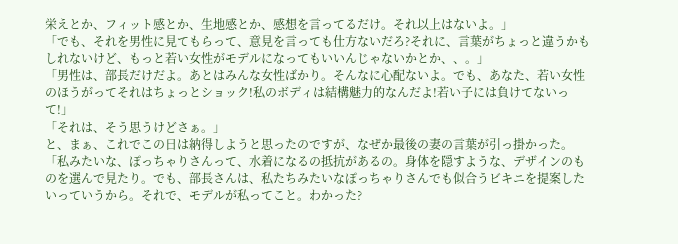栄えとか、フィット感とか、生地感とか、感想を言ってるだけ。それ以上はないよ。」
「でも、それを男性に見てもらって、意見を言っても仕方ないだろ?それに、言葉がちょっと違うかもしれないけど、もっと若い女性がモデルになってもいいんじゃないかとか、、。」
「男性は、部長だけだよ。あとはみんな女性ばかり。そんなに心配ないよ。でも、あなた、若い女性のほうがってそれはちょっとショック!私のボディは結構魅力的なんだよ!若い子には負けてないって!」
「それは、そう思うけどさぁ。」
と、まぁ、これでこの日は納得しようと思ったのですが、なぜか最後の妻の言葉が引っ掛かった。
「私みたいな、ぽっちゃりさんって、水着になるの抵抗があるの。身体を隠すような、デザインのものを選んで見たり。でも、部長さんは、私たちみたいなぽっちゃりさんでも似合うビキニを提案したいっていうから。それで、モデルが私ってこと。わかった?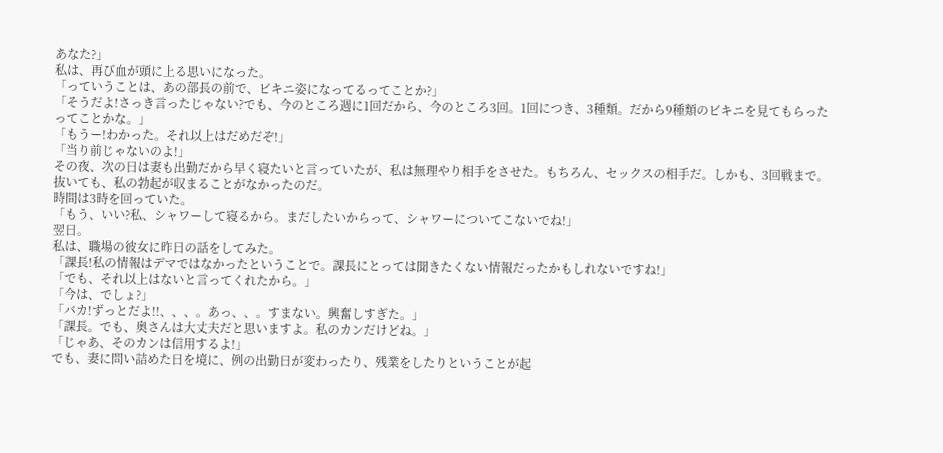あなた?」
私は、再び血が頭に上る思いになった。
「っていうことは、あの部長の前で、ビキニ姿になってるってことか?」
「そうだよ!さっき言ったじゃない?でも、今のところ週に1回だから、今のところ3回。1回につき、3種類。だから9種類のビキニを見てもらったってことかな。」
「もうー!わかった。それ以上はだめだぞ!」
「当り前じゃないのよ!」
その夜、次の日は妻も出勤だから早く寝たいと言っていたが、私は無理やり相手をさせた。もちろん、セックスの相手だ。しかも、3回戦まで。抜いても、私の勃起が収まることがなかったのだ。
時間は3時を回っていた。
「もう、いい?私、シャワーして寝るから。まだしたいからって、シャワーについてこないでね!」
翌日。
私は、職場の彼女に昨日の話をしてみた。
「課長!私の情報はデマではなかったということで。課長にとっては聞きたくない情報だったかもしれないですね!」
「でも、それ以上はないと言ってくれたから。」
「今は、でしょ?」
「バカ!ずっとだよ!!、、、。あっ、、。すまない。興奮しすぎた。」
「課長。でも、奥さんは大丈夫だと思いますよ。私のカンだけどね。」
「じゃあ、そのカンは信用するよ!」
でも、妻に問い詰めた日を境に、例の出勤日が変わったり、残業をしたりということが起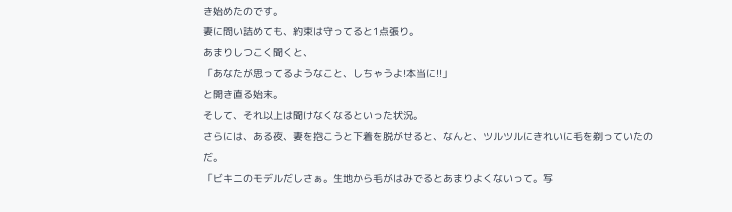き始めたのです。
妻に問い詰めても、約束は守ってると1点張り。
あまりしつこく聞くと、
「あなたが思ってるようなこと、しちゃうよ!本当に!!」
と開き直る始末。
そして、それ以上は聞けなくなるといった状況。
さらには、ある夜、妻を抱こうと下着を脱がせると、なんと、ツルツルにきれいに毛を剃っていたのだ。
「ビキニのモデルだしさぁ。生地から毛がはみでるとあまりよくないって。写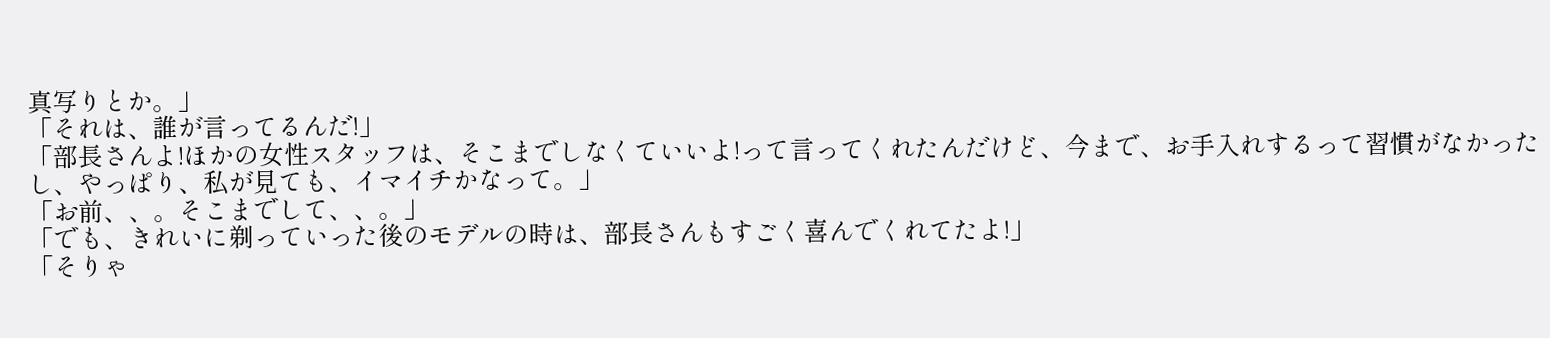真写りとか。」
「それは、誰が言ってるんだ!」
「部長さんよ!ほかの女性スタッフは、そこまでしなくていいよ!って言ってくれたんだけど、今まで、お手入れするって習慣がなかったし、やっぱり、私が見ても、イマイチかなって。」
「お前、、。そこまでして、、。」
「でも、きれいに剃っていった後のモデルの時は、部長さんもすごく喜んでくれてたよ!」
「そりゃ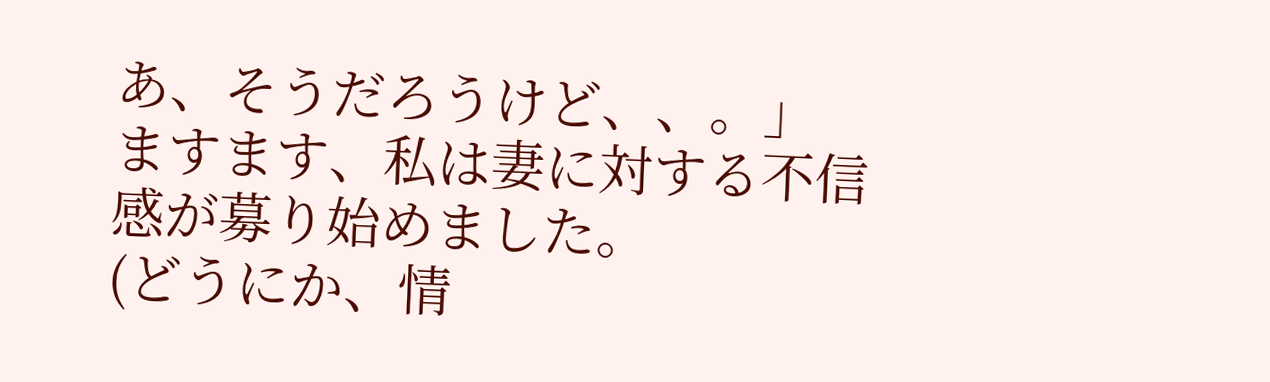あ、そうだろうけど、、。」
ますます、私は妻に対する不信感が募り始めました。
(どうにか、情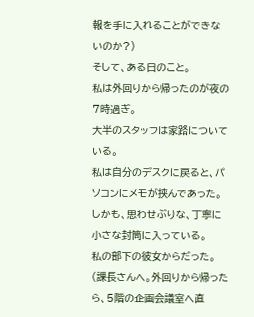報を手に入れることができないのか?)
そして、ある日のこと。
私は外回りから帰ったのが夜の7時過ぎ。
大半のスタッフは家路についている。
私は自分のデスクに戻ると、パソコンにメモが挟んであった。
しかも、思わせぶりな、丁寧に小さな封筒に入っている。
私の部下の彼女からだった。
(課長さんへ。外回りから帰ったら、5階の企画会議室へ直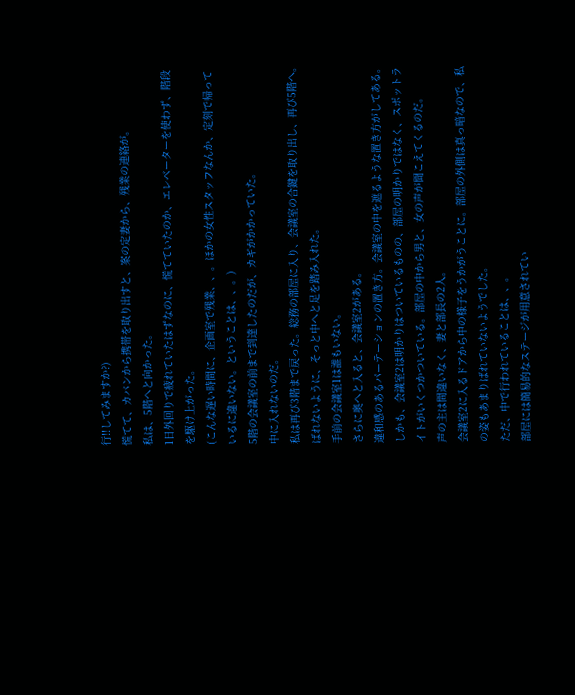行!!してみますか?)
慌てて、カバンから携帯を取り出すと、案の定妻から、残業の連絡が。
私は、5階へと向かった。
1日外回りで疲れていたはずなのに、慌てていたのか、エレベーターを使わず、階段を駆け上がった。
(こんな遅い時間に、企画室で残業、、。ほかの女性スタッフなんか、定刻で帰っているに違いない。ということは、、。)
5階の会議室の前まで到達したのだが、カギがかかっていた。
中に入れないのだ。
私は再び3階まで戻った。総務の部屋に入り、会議室の合鍵を取り出し、再び5階へ。
ばれないように、そっと中へと足を踏み入れた。
手前の会議室1は誰もいない。
さらに奥へと入ると、会議室2がある。
違和感のあるパーテーションの置き方。会議室の中を遮るような置き方がしてある。
しかも、会議室2は明かりはついているものの、部屋の明かりではなく、スポットライトがいくつかついている。部屋の中から男と、女の声が聞こえてくるのだ。
声の主は間違いなく、妻と部長の2人。
会議室2に入るドアから中の様子をうかがうことに。部屋の外側は真っ暗なので、私の姿もあまりばれていないようでした。
ただ、中で行われていることは、、。
部屋には簡易的なステージが用意されてい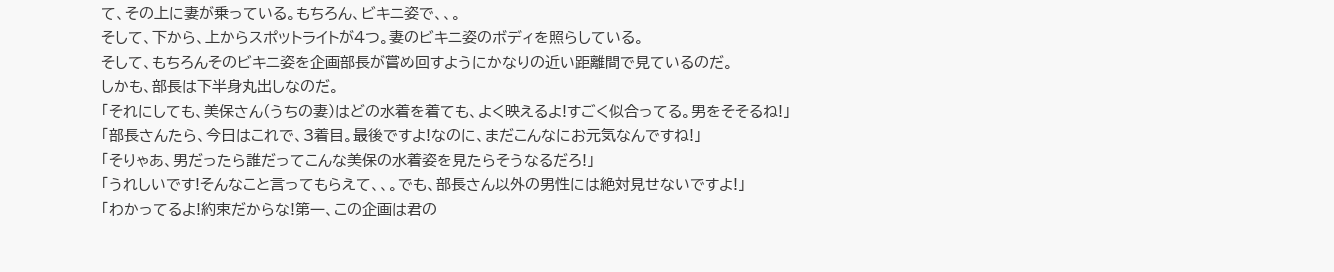て、その上に妻が乗っている。もちろん、ビキニ姿で、、。
そして、下から、上からスポットライトが4つ。妻のビキニ姿のボディを照らしている。
そして、もちろんそのビキニ姿を企画部長が嘗め回すようにかなりの近い距離間で見ているのだ。
しかも、部長は下半身丸出しなのだ。
「それにしても、美保さん(うちの妻)はどの水着を着ても、よく映えるよ!すごく似合ってる。男をそそるね!」
「部長さんたら、今日はこれで、3着目。最後ですよ!なのに、まだこんなにお元気なんですね!」
「そりゃあ、男だったら誰だってこんな美保の水着姿を見たらそうなるだろ!」
「うれしいです!そんなこと言ってもらえて、、。でも、部長さん以外の男性には絶対見せないですよ!」
「わかってるよ!約束だからな!第一、この企画は君の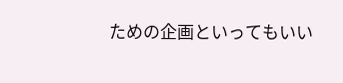ための企画といってもいい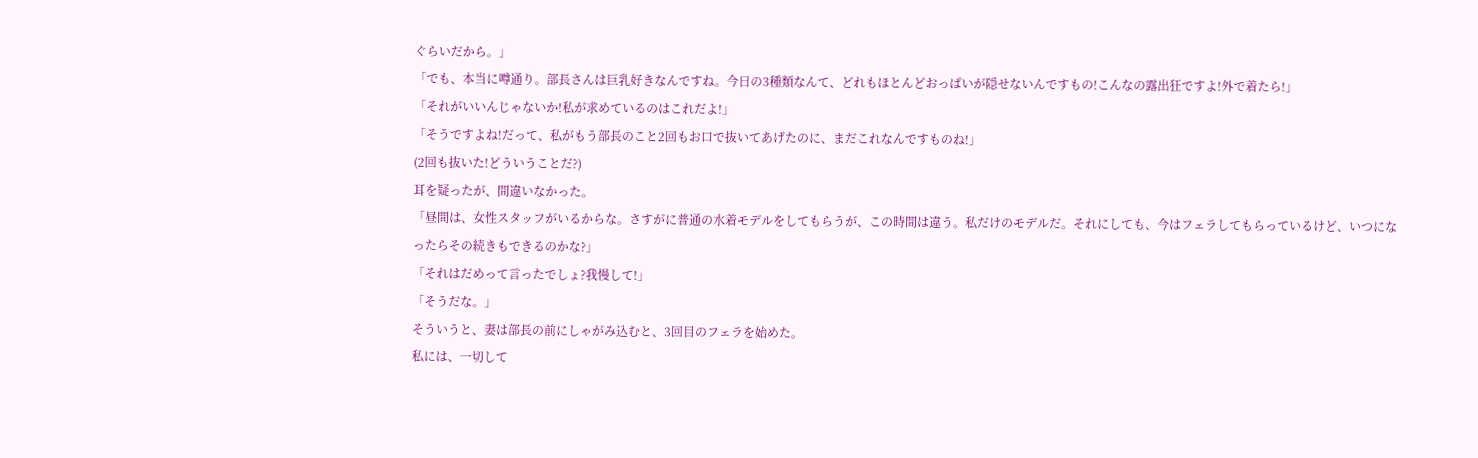ぐらいだから。」
「でも、本当に噂通り。部長さんは巨乳好きなんですね。今日の3種類なんて、どれもほとんどおっぱいが隠せないんですもの!こんなの露出狂ですよ!外で着たら!」
「それがいいんじゃないか!私が求めているのはこれだよ!」
「そうですよね!だって、私がもう部長のこと2回もお口で抜いてあげたのに、まだこれなんですものね!」
(2回も抜いた!どういうことだ?)
耳を疑ったが、間違いなかった。
「昼間は、女性スタッフがいるからな。さすがに普通の水着モデルをしてもらうが、この時間は違う。私だけのモデルだ。それにしても、今はフェラしてもらっているけど、いつになったらその続きもできるのかな?」
「それはだめって言ったでしょ?我慢して!」
「そうだな。」
そういうと、妻は部長の前にしゃがみ込むと、3回目のフェラを始めた。
私には、一切して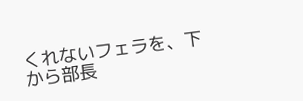くれないフェラを、下から部長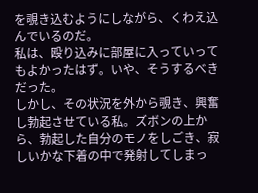を覗き込むようにしながら、くわえ込んでいるのだ。
私は、殴り込みに部屋に入っていってもよかったはず。いや、そうするべきだった。
しかし、その状況を外から覗き、興奮し勃起させている私。ズボンの上から、勃起した自分のモノをしごき、寂しいかな下着の中で発射してしまっ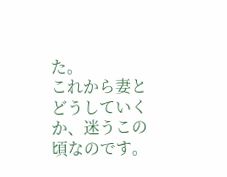た。
これから妻とどうしていくか、迷うこの頃なのです。